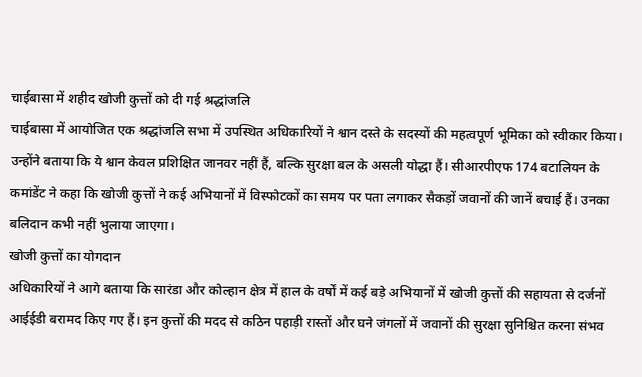चाईबासा में शहीद खोजी कुत्तों को दी गई श्रद्धांजलि
चाईबासा में आयोजित एक श्रद्धांजलि सभा में उपस्थित अधिकारियों ने श्वान दस्ते के सदस्यों की महत्वपूर्ण भूमिका को स्वीकार किया। उन्होंने बताया कि ये श्वान केवल प्रशिक्षित जानवर नहीं हैं, बल्कि सुरक्षा बल के असली योद्धा हैं। सीआरपीएफ 174 बटालियन के कमांडेंट ने कहा कि खोजी कुत्तों ने कई अभियानों में विस्फोटकों का समय पर पता लगाकर सैकड़ों जवानों की जानें बचाई हैं। उनका बलिदान कभी नहीं भुलाया जाएगा।
खोजी कुत्तों का योगदान
अधिकारियों ने आगे बताया कि सारंडा और कोल्हान क्षेत्र में हाल के वर्षों में कई बड़े अभियानों में खोजी कुत्तों की सहायता से दर्जनों आईईडी बरामद किए गए हैं। इन कुत्तों की मदद से कठिन पहाड़ी रास्तों और घने जंगलों में जवानों की सुरक्षा सुनिश्चित करना संभव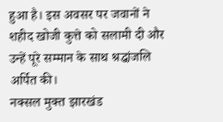हुआ है। इस अवसर पर जवानों ने शहीद खोजी कुत्ते को सलामी दी और उन्हें पूरे सम्मान के साथ श्रद्धांजलि अर्पित की।
नक्सल मुक्त झारखंड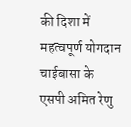की दिशा में महत्वपूर्ण योगदान
चाईबासा के एसपी अमित रेणु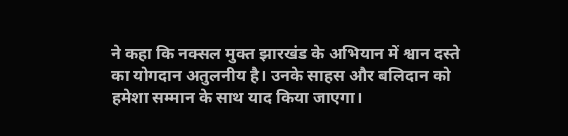ने कहा कि नक्सल मुक्त झारखंड के अभियान में श्वान दस्ते का योगदान अतुलनीय है। उनके साहस और बलिदान को हमेशा सम्मान के साथ याद किया जाएगा।